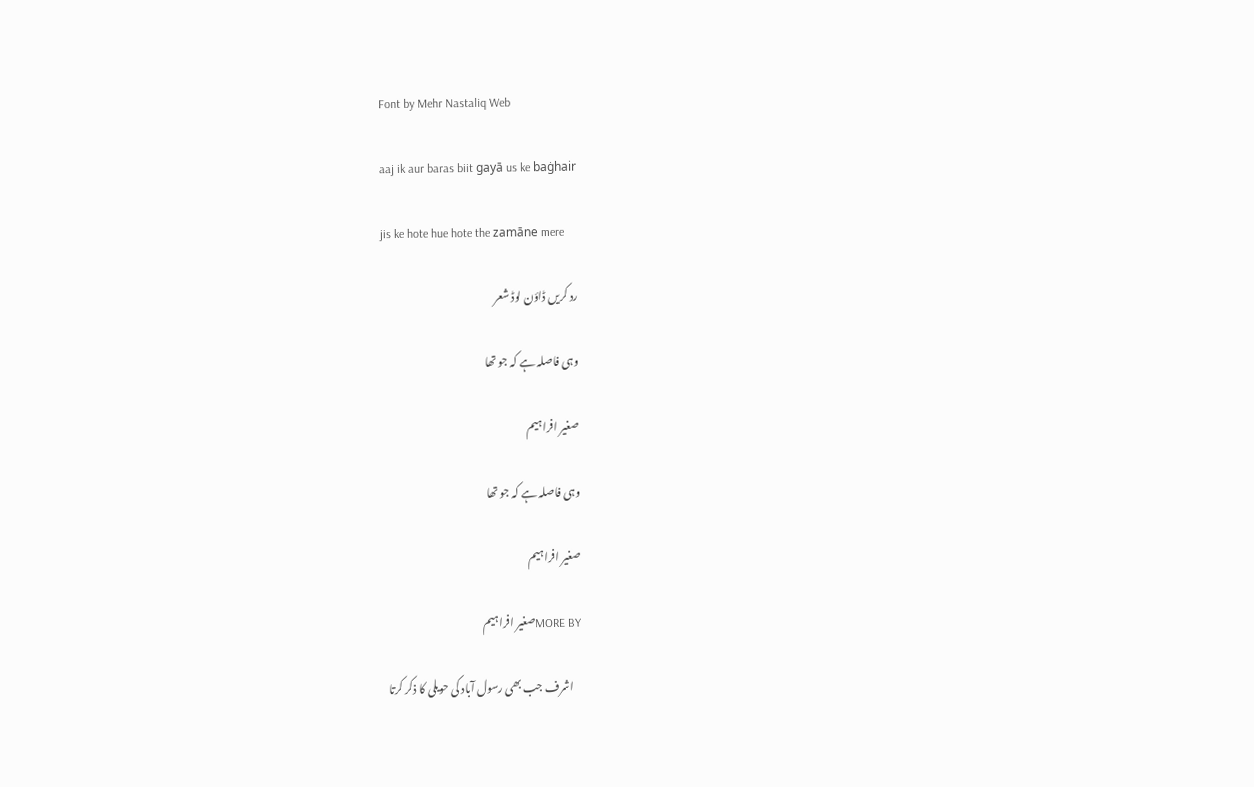Font by Mehr Nastaliq Web

aaj ik aur baras biit gayā us ke baġhair

jis ke hote hue hote the zamāne mere

رد کریں ڈاؤن لوڈ شعر

وہی فاصلہ ہے کہ جو تھا

صغیر افراہیم

وہی فاصلہ ہے کہ جو تھا

صغیر افراہیم

MORE BYصغیر افراہیم

    اشرف جب بھی رسول آباد کی حویلی کا ذکر کرتا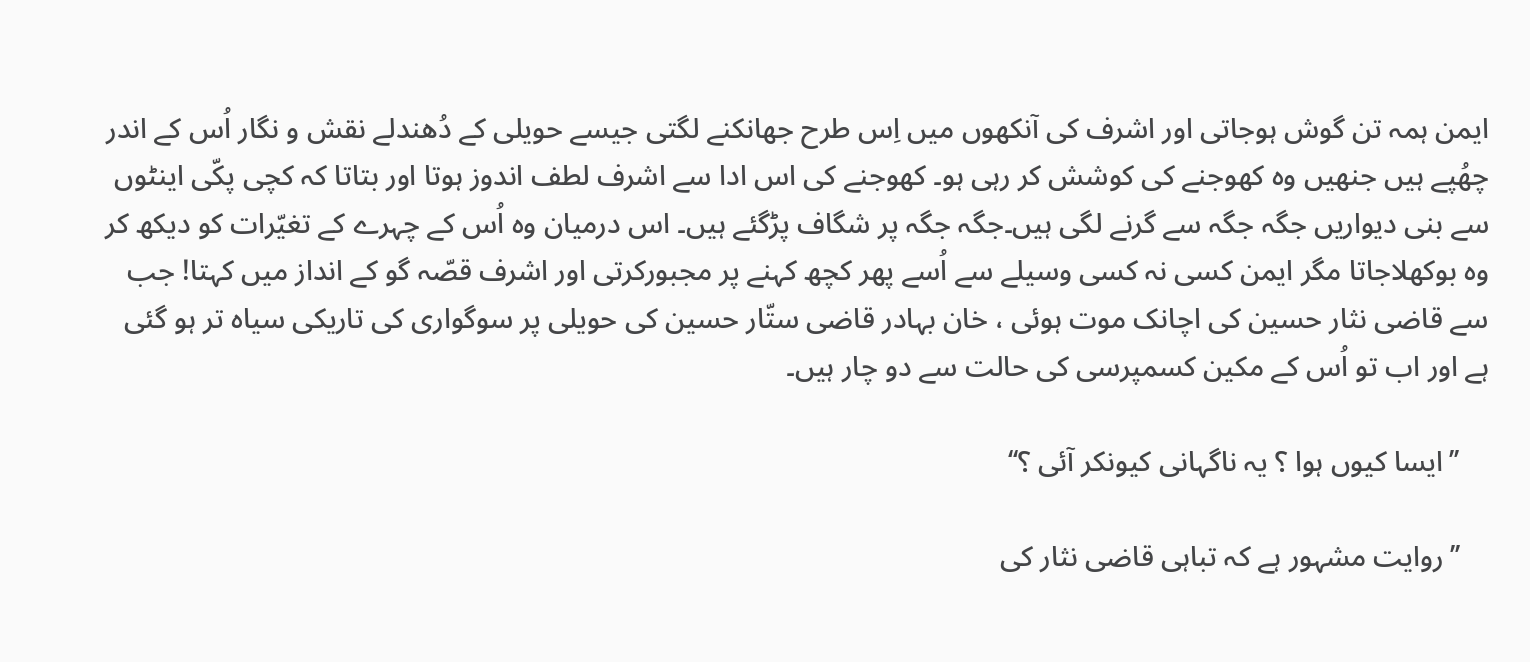ایمن ہمہ تن گوش ہوجاتی اور اشرف کی آنکھوں میں اِس طرح جھانکنے لگتی جیسے حویلی کے دُھندلے نقش و نگار اُس کے اندر چھُپے ہیں جنھیں وہ کھوجنے کی کوشش کر رہی ہو۔ کھوجنے کی اس ادا سے اشرف لطف اندوز ہوتا اور بتاتا کہ کچی پکّی اینٹوں سے بنی دیواریں جگہ جگہ سے گرنے لگی ہیں۔جگہ جگہ پر شگاف پڑگئے ہیں۔ اس درمیان وہ اُس کے چہرے کے تغیّرات کو دیکھ کر وہ بوکھلاجاتا مگر ایمن کسی نہ کسی وسیلے سے اُسے پھر کچھ کہنے پر مجبورکرتی اور اشرف قصّہ گو کے انداز میں کہتا! جب سے قاضی نثار حسین کی اچانک موت ہوئی ، خان بہادر قاضی ستّار حسین کی حویلی پر سوگواری کی تاریکی سیاہ تر ہو گئی ہے اور اب تو اُس کے مکین کسمپرسی کی حالت سے دو چار ہیں۔

    ’’ایسا کیوں ہوا ؟ یہ ناگہانی کیونکر آئی ؟‘‘

    ’’روایت مشہور ہے کہ تباہی قاضی نثار کی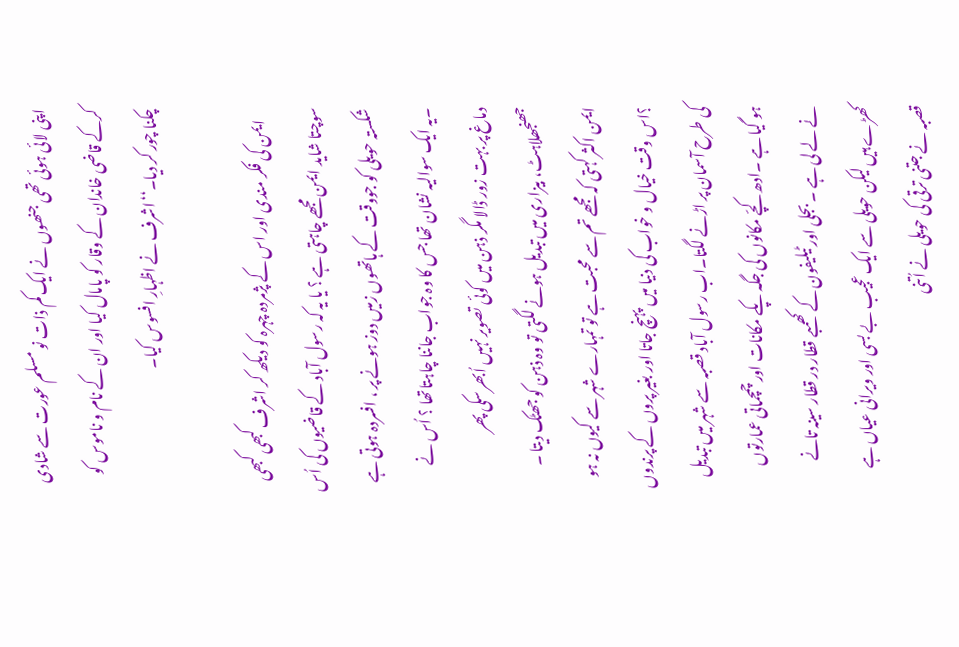اپنی لائی ہوئی تھی جنھوں نے ایک کم ذات نو مسلم عورت سے شادی کرکے قاضی خاندان کے وقار کو پامال کیا اور ان کے نام و ناموس کو چکنا چور کر دیا۔‘‘اشرف نے اظہارِ افسوس کیا۔

    ایمن کی فکر مندی اور اس کے پژمردہ چہرہ کو دیکھ کر اشرف کبھی کبھی سوچتا شاید ایمن مجھے چاہتی ہے ؟ یا یہ کہ رسول آباد کے قاضیوں کی اُس شکستہ حویلی کو جووقت کے ہاتھوں زمیں دوز ہونے پر ، افسردہ ہوتی ہے ۔یہ ایک سوالیہ نشان تھا جس کا وہ جواب جاننا چاہتاتھا ؟ اُس نے دماغ پر بہت زور ڈالا مگر ذہن میں کوئی تصویر نہیں اُبھرسکی پھر جھنجھلاہٹ، بیزاری میں تبدیل ہونے لگتی تو وہ ذہن کو جھٹک دیتا ۔ ایمن اکثر کہتی کہ مجھے تم سے محبت ہے تو تمہارے شہر سے کیوں نہ ہو ؟اس وقت خیال و خواب کی دنیا میں پہنچ جاتا اور بغیر پروں کے پرندوں کی طرح آسمان پر اڑنے لگتا۔اب رسول آباد قصبہ سے شہر میں تبدیل ہو گیا ہے ۔ادھ کچّے مکانوں کی جگہ پکے مکانات اور چمچماتی عمارتوں نے لے لی ہے ۔ بجلی اور ٹیلیفون کے کھمبے قطار در قطار سینہ تانے کھڑے ہیں لیکن حویلی سے ایک عجیب بے بسی اور ویرانی عیاں ہے قصبہ نے جتنی ترقی کی حویلی نے اُتنی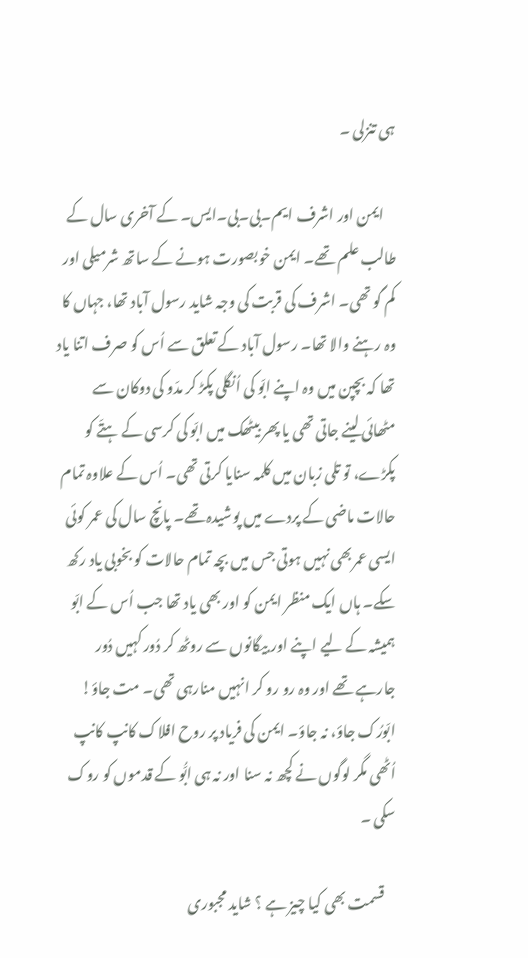ہی تنزلی ۔

    ایمن اور اشرف ایم۔بی۔بی۔ایس۔ کے آخری سال کے طالب علم تھے۔ ایمن خوبصورت ہونے کے ساتھ شرمیلی اور کم گو تھی۔ اشرف کی قربت کی وجہ شاید رسول آباد تھا، جہاں کا وہ رہنے والا تھا۔ رسول آباد کے تعلق سے اُس کو صرف اتنا یاد تھا کہ بچپن میں وہ اپنے ابّو کی اُنگلی پکڑ کر مدّو کی دوکان سے مٹھائی لینے جاتی تھی یا پھر بیٹھک میں ابّو کی کرسی کے ہتّے کو پکڑے، تو تلی زبان میں کلمہ سنایا کرتی تھی۔ اُس کے علاوہ تمام حالات ماضی کے پردے میں پوشیدہ تھے۔ پانچ سال کی عمر کوئی ایسی عمربھی نہیں ہوتی جس میں بچہ تمام حالات کو بخوبی یاد رکھ سکے۔ ہاں ایک منظر ایمن کو اور بھی یاد تھا جب اُس کے ابّو ہمیشہ کے لیے اپنے اور بیگانوں سے روٹھ کر دُور کہیں دُور جارہے تھے اور وہ رو رو کر انہیں منارہی تھی۔ مت جاؤ! ابّورُک جاؤ، نہ جاؤ۔ ایمن کی فریاد پر روح افلاک کانپ کانپ اُٹھی مگر لوگوں نے کچھ نہ سنا اور نہ ہی ابُّو کے قدموں کو روک سکی ۔

    قسمت بھی کیا چیز ہے ؟ شاید مجبوری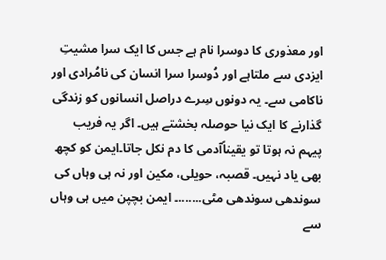اور معذوری کا دوسرا نام ہے جس کا ایک سرا مشیتِ ایزدی سے ملتاہے اور دُوسرا سرا انسان کی نامُرادی اور ناکامی سے۔ یہ دونوں سِرے دراصل انسانوں کو زندگی گذارنے کا ایک نیا حوصلہ بخشتے ہیں۔ اگر یہ فریب پیہم نہ ہوتا تو یقیناًآدمی کا دم نکل جاتا۔ایمن کو کچھ بھی یاد نہیں۔ قصبہ، حویلی، مکین اور نہ ہی وہاں کی سوندھی سوندھی مٹی.......۔ ایمن بچپن میں ہی وہاں سے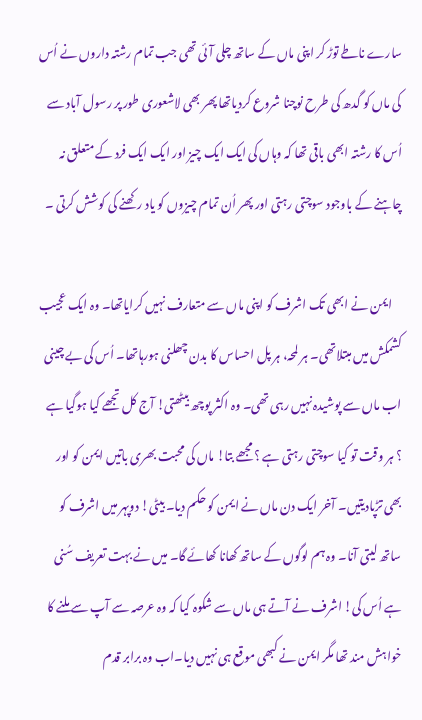سارے ناطے توڑ کر اپنی ماں کے ساتھ چلی آئی تھی جب تمام رشتہ داروں نے اُس کی ماں کو گدھ کی طرح نوچنا شروع کردیاتھا پھر بھی لاشعوری طور پر رسول آباد سے اُس کا رشتہ ابھی باقی تھا کہ وہاں کی ایک ایک چیز اور ایک ایک فرد کے متعلق نہ چاہنے کے باوجود سوچتی رہتی اور پھر اُن تمام چیزوں کو یاد رکھنے کی کوشش کرتی ۔

    ایمن نے ابھی تک اشرف کو اپنی ماں سے متعارف نہیں کرایاتھا۔ وہ ایک عجیب کشمکش میں مبتلاتھی۔ ہر لمحہ، ہر پل احساس کا بدن چھلنی ہورہاتھا۔ اُس کی بے چینی اب ماں سے پوشیدہ نہیں رہی تھی۔ وہ اکثر پوچھ بیٹھتی! آج کل تجھے کیا ہوگیا ہے ؟ ہر وقت تو کیا سوچتی رہتی ہے ؟ مجھے بتا! ماں کی محبت بھری باتیں ایمن کو اور بھی تڑپادیتیں۔ آخر ایک دن ماں نے ایمن کو حکم دیا۔ بیٹی! دوپہر میں اشرف کو ساتھ لیتی آنا۔ وہ ہم لوگوں کے ساتھ کھانا کھائے گا۔ میں نے بہت تعریف سُنی ہے اُس کی! اشرف نے آتے ہی ماں سے شکوہ کیا کہ وہ عرصہ سے آپ سے ملنے کا خواہش مند تھا مگر ایمن نے کبھی موقع ہی نہیں دیا۔اب وہ برابر قدم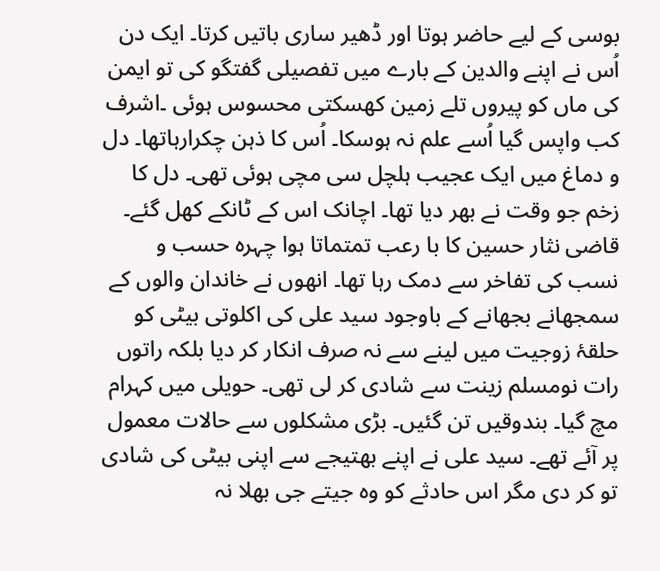بوسی کے لیے حاضر ہوتا اور ڈھیر ساری باتیں کرتا۔ ایک دن اُس نے اپنے والدین کے بارے میں تفصیلی گفتگو کی تو ایمن کی ماں کو پیروں تلے زمین کھسکتی محسوس ہوئی ۔اشرف کب واپس گیا اُسے علم نہ ہوسکا۔ اُس کا ذہن چکرارہاتھا۔ دل و دماغ میں ایک عجیب ہلچل سی مچی ہوئی تھی۔ دل کا زخم جو وقت نے بھر دیا تھا۔ اچانک اس کے ٹانکے کھل گئے۔ قاضی نثار حسین کا با رعب تمتماتا ہوا چہرہ حسب و نسب کی تفاخر سے دمک رہا تھا۔ انھوں نے خاندان والوں کے سمجھانے بجھانے کے باوجود سید علی کی اکلوتی بیٹی کو حلقۂ زوجیت میں لینے سے نہ صرف انکار کر دیا بلکہ راتوں رات نومسلم زینت سے شادی کر لی تھی۔ حویلی میں کہرام مچ گیا۔ بندوقیں تن گئیں۔ بڑی مشکلوں سے حالات معمول پر آئے تھے۔ سید علی نے اپنے بھتیجے سے اپنی بیٹی کی شادی تو کر دی مگر اس حادثے کو وہ جیتے جی بھلا نہ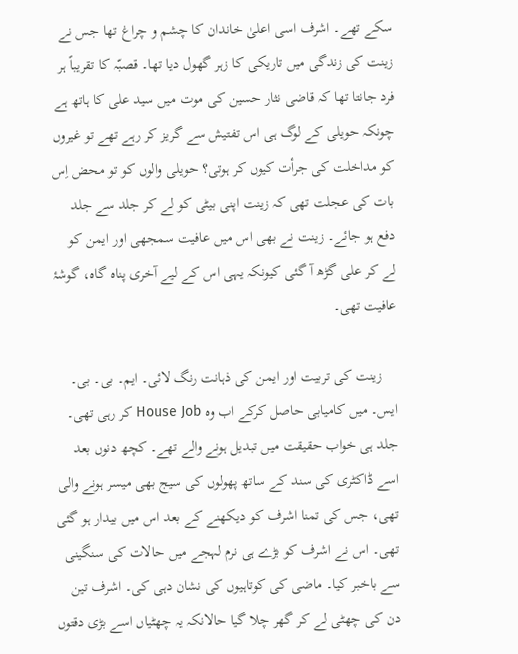سکے تھے۔ اشرف اسی اعلیٰ خاندان کا چشم و چراغ تھا جس نے زینت کی زندگی میں تاریکی کا زہر گھول دیا تھا۔ قصبّہ کا تقریباً ہر فرد جانتا تھا کہ قاضی نثار حسین کی موت میں سید علی کا ہاتھ ہے چونکہ حویلی کے لوگ ہی اس تفتیش سے گریز کر رہے تھے تو غیروں کو مداخلت کی جرأت کیوں کر ہوتی؟ حویلی والوں کو تو محض اِس بات کی عجلت تھی کہ زینت اپنی بیٹی کو لے کر جلد سے جلد دفع ہو جائے۔ زینت نے بھی اس میں عافیت سمجھی اور ایمن کو لے کر علی گڑھ آ گئی کیونکہ یہی اس کے لیے آخری پناہ گاہ، گوشۂ عافیت تھی۔

    زینت کی تربیت اور ایمن کی ذہانت رنگ لائی۔ ایم۔ بی۔ بی۔ ایس۔ میں کامیابی حاصل کرکے اب وہ House Job کر رہی تھی۔ جلد ہی خواب حقیقت میں تبدیل ہونے والے تھے۔ کچھ دنوں بعد اسے ڈاکٹری کی سند کے ساتھ پھولوں کی سیج بھی میسر ہونے والی تھی، جس کی تمنا اشرف کو دیکھنے کے بعد اس میں بیدار ہو گئی تھی۔ اس نے اشرف کو بڑے ہی نرم لہجے میں حالات کی سنگینی سے باخبر کیا۔ ماضی کی کوتاہیوں کی نشان دہی کی۔ اشرف تین دن کی چھٹی لے کر گھر چلا گیا حالانکہ یہ چھٹیاں اسے بڑی دقتوں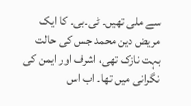سے ملی تھیں۔ ٹی۔بی۔ کا ایک مریض دین محمد جس کی حالت بہت نازک تھی، اشرف اور ایمن کی نگرانی میں تھا۔ اب اس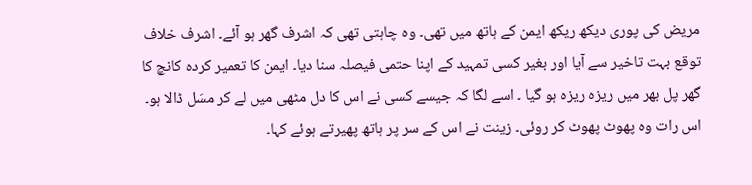مریض کی پوری دیکھ ریکھ ایمن کے ہاتھ میں تھی۔ وہ چاہتی تھی کہ اشرف گھر ہو آئے۔ اشرف خلاف توقع بہت تاخیر سے آیا اور بغیر کسی تمہید کے اپنا حتمی فیصلہ سنا دیا۔ ایمن کا تعمیر کردہ کانچ کا گھر پل بھر میں ریزہ ریزہ ہو گیا ۔ اسے لگا کہ جیسے کسی نے اس کا دل مٹھی میں لے کر مسَل ڈالا ہو۔ اس رات وہ پھوٹ پھوٹ کر روئی۔ زینت نے اس کے سر پر ہاتھ پھیرتے ہوئے کہا۔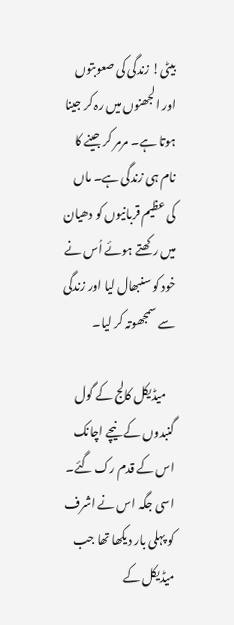بیٹی! زندگی کی صعوبتوں اور الجھنوں میں رہ کر جینا ہوتا ہے۔ مرمر کر جینے کا نام ہی زندگی ہے۔ ماں کی عظیم قربانیوں کو دھیان میں رکھتے ہوئے اُس نے خود کو سنبھال لیا اور زندگی سے سمجھوتہ کر لیا۔

    میڈیکل کالج کے گول گنبدوں کے نیچے اچانک اس کے قدم رک گئے۔ اسی جگہ اس نے اشرف کو پہلی بار دیکھا تھا جب میڈیکل کے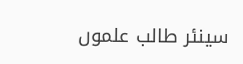سینئر طالب علموں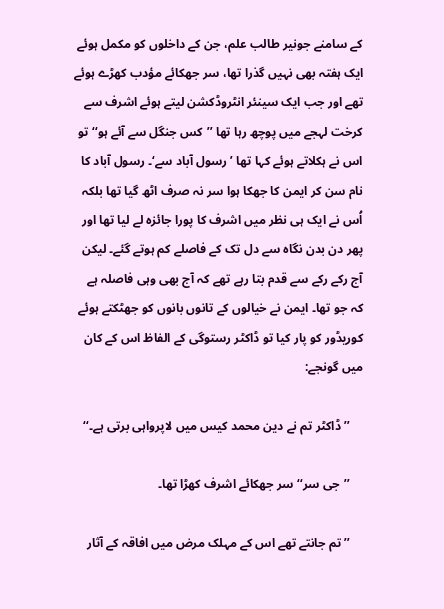کے سامنے جونیر طالب علم، جن کے داخلوں کو مکمل ہوئے ایک ہفتہ بھی نہیں گذرا تھا، سر جھکائے مؤدب کھڑے ہوئے تھے اور جب ایک سینئر انٹروڈکشن لیتے ہوئے اشرف سے کرخت لہجے میں پوچھ رہا تھا ’’کس جنگل سے آئے ہو‘‘ تو اس نے ہکلاتے ہوئے کہا تھا ’رسول آباد سے‘۔ رسول آباد کا نام سن کر ایمن کا جھکا ہوا سر نہ صرف اٹھ گیا تھا بلکہ اُس نے ایک ہی نظر میں اشرف کا پورا جائزہ لے لیا تھا اور پھر دن بدن نگاہ سے دل تک کے فاصلے کم ہوتے گئے۔ لیکن آج رکے رکے سے قدم بتا رہے تھے کہ آج بھی وہی فاصلہ ہے کہ جو تھا۔ ایمن نے خیالوں کے تانوں بانوں کو جھٹکتے ہوئے کوریڈور کو پار کیا تو ڈاکٹر رستوگی کے الفاظ اس کے کان میں گونجے:

    ’’ڈاکٹر تم نے دین محمد کیس میں لاپرواہی برتی ہے۔‘‘

    ’’جی سر‘‘ سر جھکائے اشرف کھڑا تھا۔

    ’’تم جانتے تھے اس کے مہلک مرض میں افاقہ کے آثار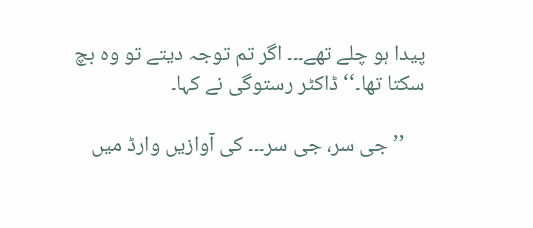پیدا ہو چلے تھے۔۔۔ اگر تم توجہ دیتے تو وہ بچ سکتا تھا۔‘‘ ڈاکٹر رستوگی نے کہا۔

    ’’جی سر، جی سر۔۔۔ کی آوازیں وارڈ میں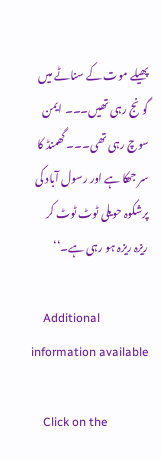پھیلے موت کے سناٹے میں گونج رہی تھیں۔۔۔ ایمن سوچ رہی تھی۔۔۔ گھمنڈ کا سر جھکا ہے اور رسول آباد کی پرشکوہ حویلی ٹوٹ ٹوٹ کر ریزہ ریزہ ہو رہی ہے۔‘‘

    Additional information available

    Click on the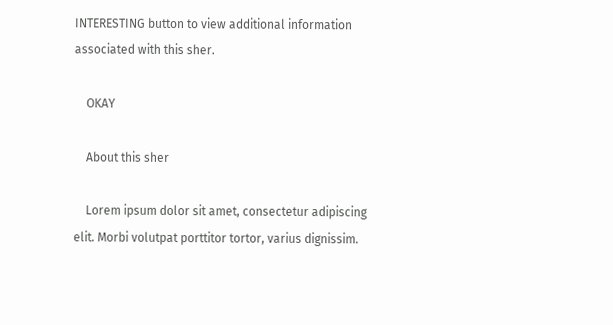INTERESTING button to view additional information associated with this sher.

    OKAY

    About this sher

    Lorem ipsum dolor sit amet, consectetur adipiscing elit. Morbi volutpat porttitor tortor, varius dignissim.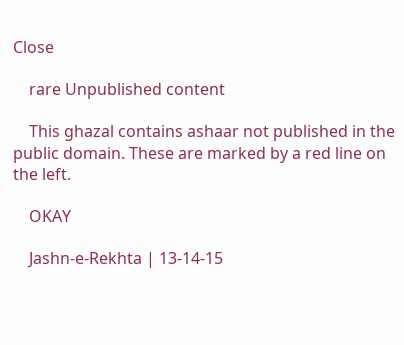Close

    rare Unpublished content

    This ghazal contains ashaar not published in the public domain. These are marked by a red line on the left.

    OKAY

    Jashn-e-Rekhta | 13-14-15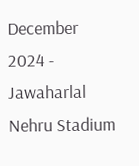December 2024 - Jawaharlal Nehru Stadium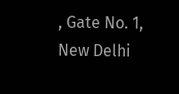, Gate No. 1, New Delhi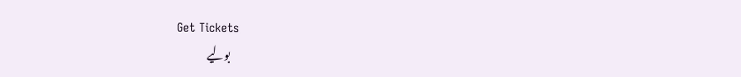Get Tickets
    بولیے